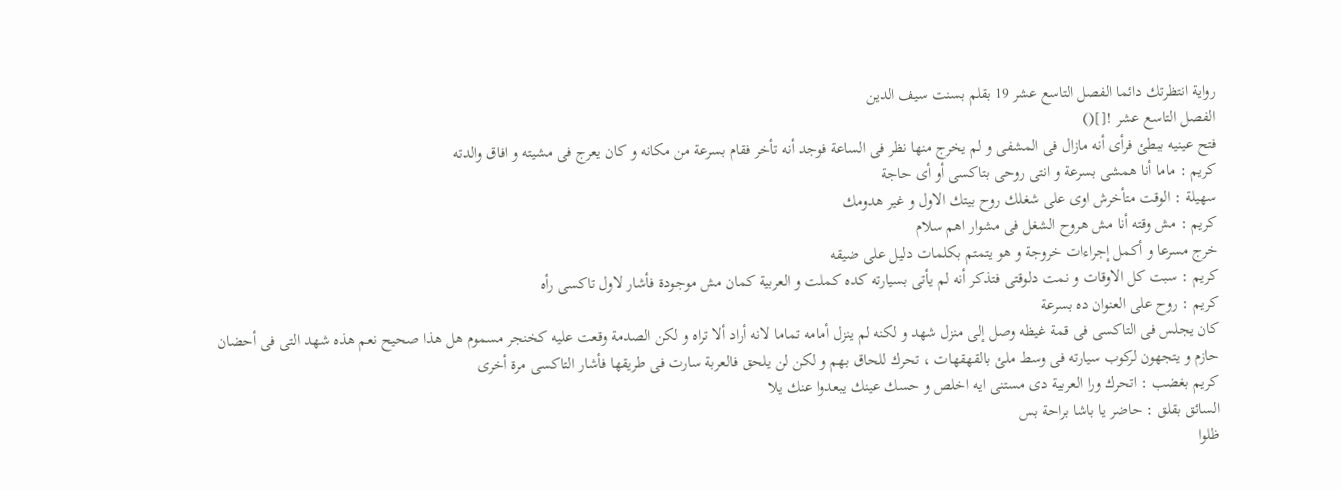رواية انتظرتك دائما الفصل التاسع عشر 19 بقلم بسنت سيف الدين
الفصل التاسع عشر ![]()
فتح عينيه ببطئ فرأى أنه مازال فى المشفى و لم يخرج منها نظر فى الساعة فوجد أنه تأخر فقام بسرعة من مكانه و كان يعرج فى مشيته و افاق والدته
كريم : ماما أنا همشى بسرعة و انتى روحى بتاكسى أو أى حاجة
سهيلة : الوقت متأخرش اوى على شغلك روح بيتك الاول و غير هدومك
كريم : مش وقته أنا مش هروح الشغل فى مشوار اهم سلام
خرج مسرعا و أكمل إجراءات خروجة و هو يتمتم بكلمات دليل على ضيقه
كريم : سبت كل الاوقات و نمت دلوقتى فتذكر أنه لم يأتى بسيارته كده كملت و العربية كمان مش موجودة فأشار لاول تاكسى رأه
كريم : روح على العنوان ده بسرعة
كان يجلس فى التاكسى فى قمة غيظه وصل إلى منزل شهد و لكنه لم ينزل أمامه تماما لانه أراد ألا تراه و لكن الصدمة وقعت عليه كخنجر مسموم هل هذا صحيح نعم هذه شهد التى فى أحضان حازم و يتجهون لركوب سيارته فى وسط ملئ بالقهقهات ، تحرك للحاق بهم و لكن لن يلحق فالعربة سارت فى طريقها فأشار التاكسى مرة أخرى
كريم بغضب : اتحرك ورا العربية دى مستنى ايه اخلص و حسك عينك يبعدوا عنك يلا
السائق بقلق : حاضر يا باشا براحة بس
ظلوا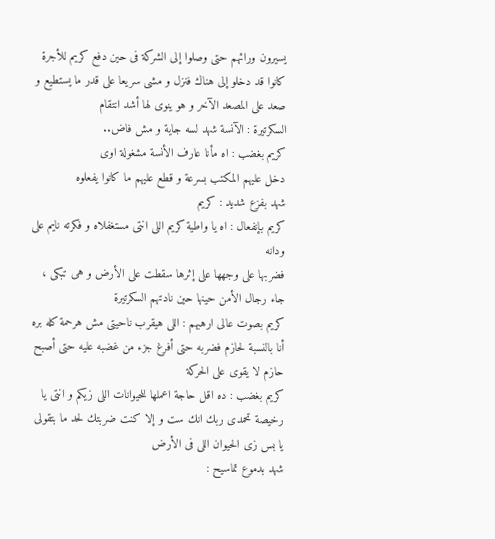يسيرون ورائهم حتى وصلوا إلى الشركة فى حين دفع كريم للأجرة كانوا قد دخلو إلى هناك فنزل و مشى سريعا على قدر ما يستطيع و صعد على المصعد الآخر و هو ينوى لها أشد انتقام
السكرتيرة : الآنسة شهد لسه جاية و مش فاض..
كريم بغضب : اه مأنا عارف الأنسة مشغولة اوى
دخل عليهم المكتب بسرعة و قطع عليهم ما كانوا يفعلوه
شهد بفزع شديد : كريم
كريم بإنفعال : اه يا واطية كريم اللى انتى مستغفلاه و فكرته نايم على ودانه
فضربها على وجهها على إثرها سقطت على الأرض و هى تبكى ، جاء رجال الأمن حينها حين نادتهم السكرتيرة
كريم بصوت عالى ارهبهم : اللى هيقرب ناحيتى مش هرحمة كله بره
أنا بالنسبة لحازم فضربه حتى أفرغ جزء من غضبه عليه حتى أصبح حازم لا يقوى على الحركة
كريم بغضب : ده اقل حاجة اعملها للحيوانات اللى زيكم و انتى يا رخيصة تحمدى ربك انك ست و إلا كنت ضربتك لحد ما بتقولى يا بس زى الحيوان اللى فى الأرض
شهد بدموع تماسيح :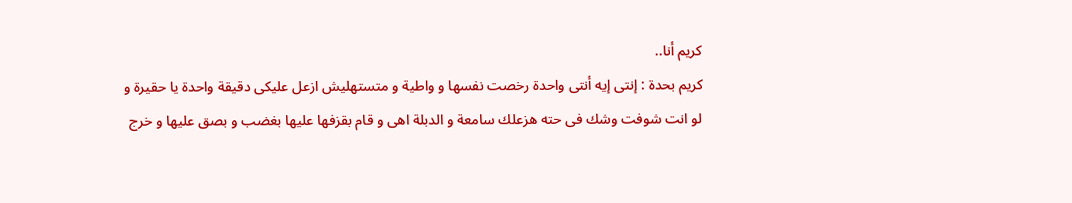كريم أنا..
كريم بحدة : إنتى إيه أنتى واحدة رخصت نفسها و واطية و متستهليش ازعل عليكى دقيقة واحدة يا حقيرة و لو انت شوفت وشك فى حته هزعلك سامعة و الدبلة اهى و قام بقزفها عليها بغضب و بصق عليها و خرج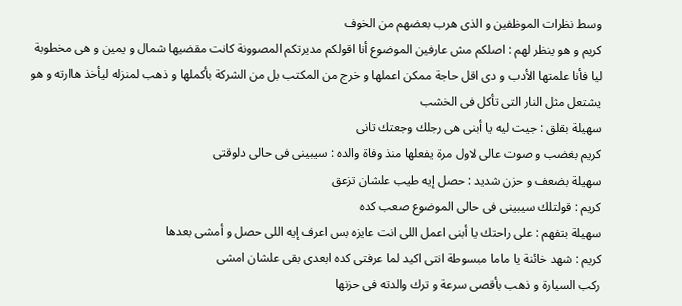وسط نظرات الموظفين و الذى هرب بعضهم من الخوف
كريم و هو ينظر لهم : اصلكم مش عارفين الموضوع أنا اقولكم مديرتكم المصوونة كانت مقضيها شمال و يمين و هى مخطوبة ليا فأنا علمتها الأدب و دى اقل حاجة ممكن اعملها و خرج من المكتب بل من الشركة بأكملها و ذهب لمنزله ليأخذ هاارته و هو يشتعل مثل النار التى تأكل فى الخشب
سهيلة بقلق : جيت ليه يا أبنى هى رجلك وجعتك تانى
كريم بغضب و صوت عالى لاول مرة يفعلها منذ وفاة والده : سيبينى فى حالى دلوقتى
سهيلة بضعف و حزن شديد : حصل إيه طيب علشان تزعق
كريم : قولتلك سيبينى فى حالى الموضوع صعب كده
سهيلة بتفهم : على راحتك يا أبنى اعمل اللى انت عايزه بس اعرف إيه اللى حصل و أمشى بعدها
كريم : شهد خائنة يا ماما مبسوطة انتى اكيد لما عرفتى كده ابعدى بقى علشان امشى
ركب السيارة و ذهب بأقصى سرعة و ترك والدته فى حزنها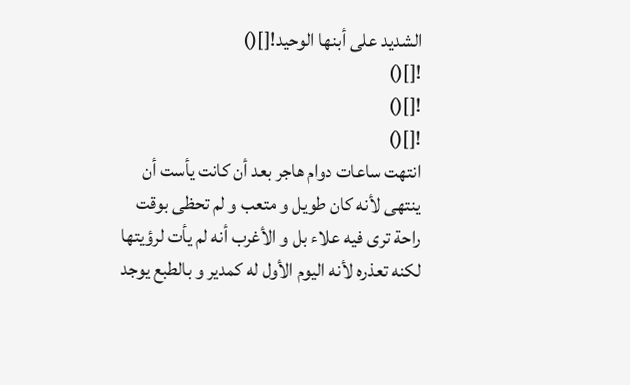الشديد على أبنها الوحيد![]()
![]()
![]()
![]()
انتهت ساعات دوام هاجر بعد أن كانت يأست أن ينتهى لأنه كان طويل و متعب و لم تحظى بوقت راحة ترى فيه علاء بل و الأغرب أنه لم يأت لرؤيتها لكنه تعذره لأنه اليوم الأول له كمدير و بالطبع يوجد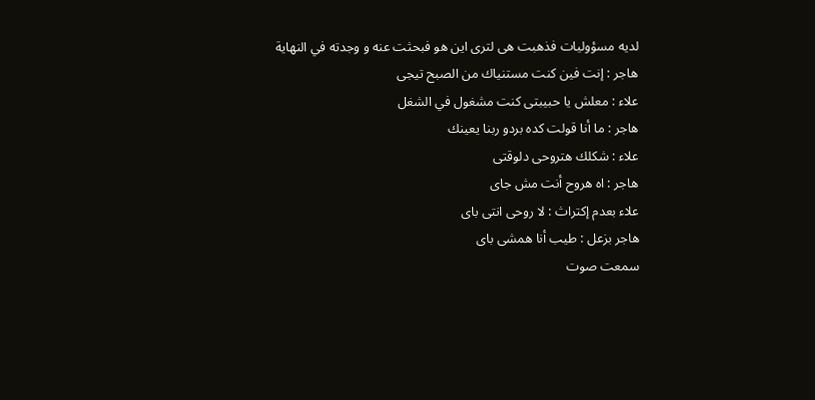لديه مسؤوليات فذهبت هى لترى اين هو فبحثت عنه و وجدته في النهاية
هاجر : إنت فين كنت مستنياك من الصبح تيجى
علاء : معلش يا حبيبتى كنت مشغول في الشغل
هاجر : ما أنا قولت كده بردو ربنا يعينك
علاء : شكلك هتروحى دلوقتى
هاجر : اه هروح أنت مش جاى
علاء بعدم إكتراث : لا روحى انتى باى
هاجر بزعل : طيب أنا همشى باى
سمعت صوت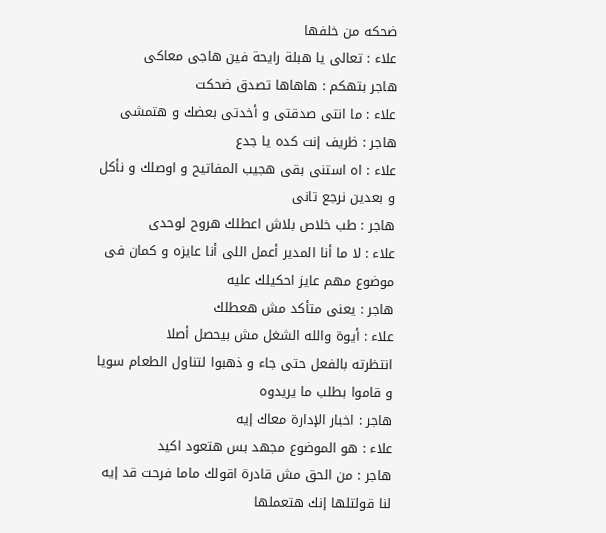ضحكه من خلفها
علاء : تعالى يا هبلة رايحة فين هاجى معاكى
هاجر بتهكم : هاهاها تصدق ضحكت
علاء : ما انتى صدقتى و أخدتى بعضك و هتمشى
هاجر : ظريف إنت كده يا جدع
علاء : اه استنى بقى هجيب المفاتيح و اوصلك و نأكل و بعدين نرجع تانى
هاجر : طب خلاص بلاش اعطلك هروح لوحدى
علاء : لا ما أنا المدير أعمل اللى أنا عايزه و كمان فى موضوع مهم عايز احكيلك عليه
هاجر : يعنى متأكد مش هعطلك
علاء : أيوة والله الشغل مش بيحصل أصلا
انتظرته بالفعل حتى جاء و ذهبوا لتناول الطعام سويا و قاموا بطلب ما يريدوه
هاجر : اخبار الإدارة معاك إيه
علاء : هو الموضوع مجهد بس هتعود اكيد
هاجر : من الحق مش قادرة اقولك ماما فرحت قد إيه لنا قولتلها إنك هتعملها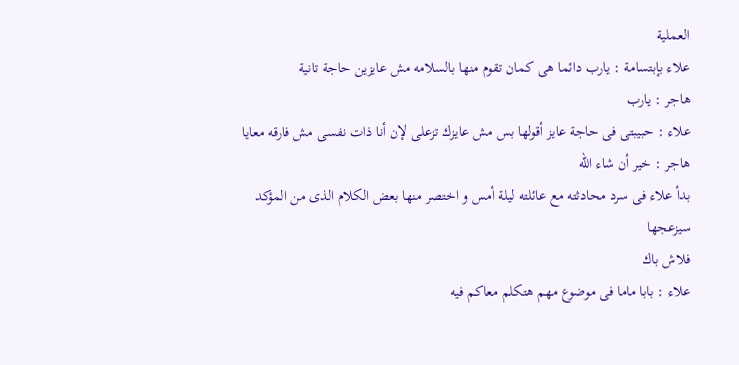العملية
علاء بإبتسامة : يارب دائما هى كمان تقوم منها بالسلامه مش عايزين حاجة تانية
هاجر : يارب
علاء : حبيبتى فى حاجة عايز أقولها بس مش عايزك تزعلى لإن أنا ذات نفسى مش فارقه معايا
هاجر : خير أن شاء الله
بدأ علاء فى سرد محادثته مع عائلته ليلة أمس و اختصر منها بعض الكلام الذى من المؤكد سيزعجها
فلاش باك
علاء : بابا ماما فى موضوع مهم هتكلم معاكم فيه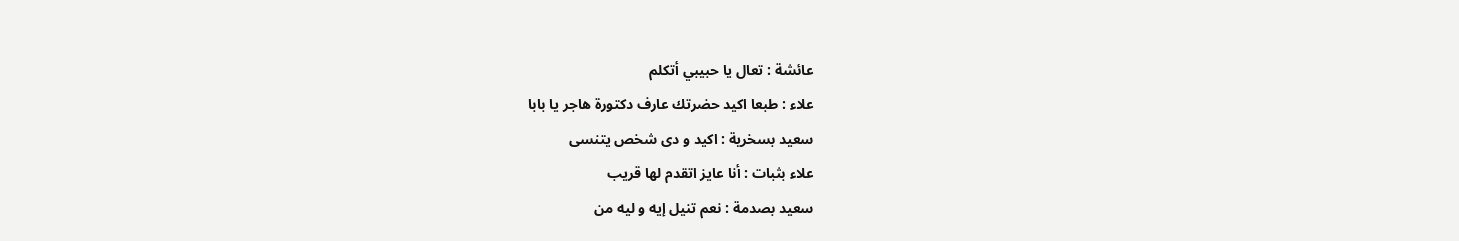عائشة : تعال يا حبيبي أتكلم
علاء : طبعا اكيد حضرتك عارف دكتورة هاجر يا بابا
سعيد بسخرية : اكيد و دى شخص يتنسى
علاء بثبات : أنا عايز اتقدم لها قريب
سعيد بصدمة : نعم تنيل إيه و ليه من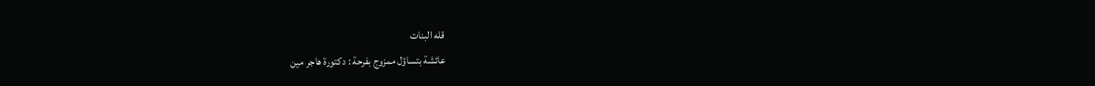قله البنات
عائشة بتساؤل ممزوج بفرحة : دكتورة هاجر مين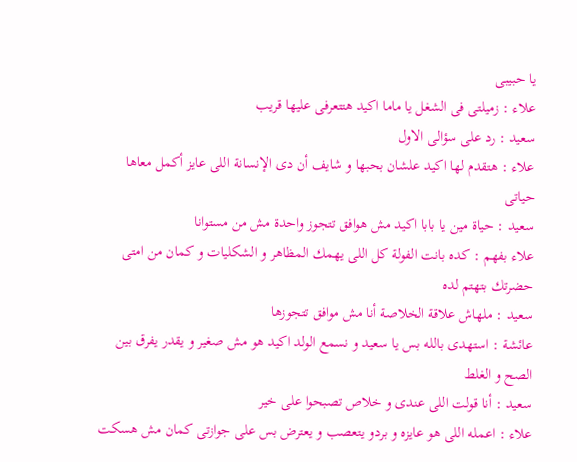يا حبيبى
علاء : زميلتى فى الشغل يا ماما اكيد هتتعرفى عليها قريب
سعيد : رد على سؤالى الاول
علاء : هتقدم لها اكيد علشان بحبها و شايف أن دى الإنسانة اللى عايز أكمل معاها حياتى
سعيد : حياة مين يا بابا اكيد مش هوافق تتجوز واحدة مش من مستوانا
علاء بفهم : كده بانت الفولة كل اللى يهمك المظاهر و الشكليات و كمان من امتى حضرتك بتهتم لده
سعيد : ملهاش علاقة الخلاصة أنا مش موافق تتجوزها
عائشة : استهدى بالله بس يا سعيد و نسمع الولد اكيد هو مش صغير و يقدر يفرق بين الصح و الغلط
سعيد : أنا قولت اللى عندى و خلاص تصبحوا على خير
علاء : اعمله اللى هو عايزه و بردو يتعصب و يعترض بس على جوازتى كمان مش هسكت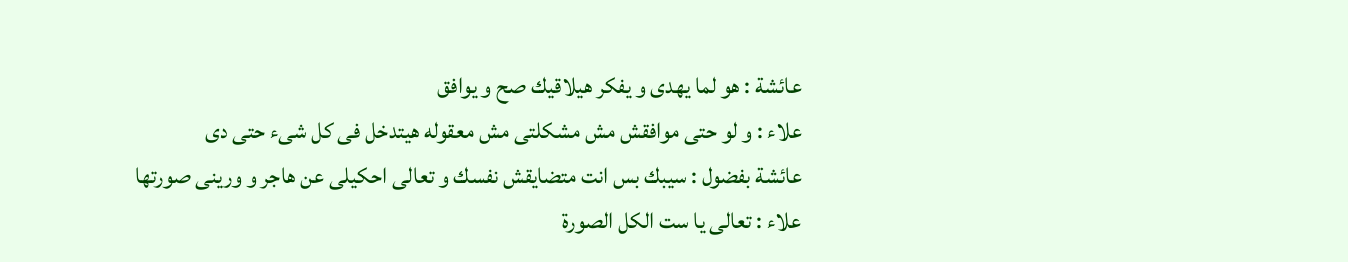عائشة : هو لما يهدى و يفكر هيلاقيك صح و يوافق
علاء : و لو حتى موافقش مش مشكلتى مش معقوله هيتدخل فى كل شىء حتى دى
عائشة بفضول : سيبك بس انت متضايقش نفسك و تعالى احكيلى عن هاجر و ورينى صورتها
علاء : تعالى يا ست الكل الصورة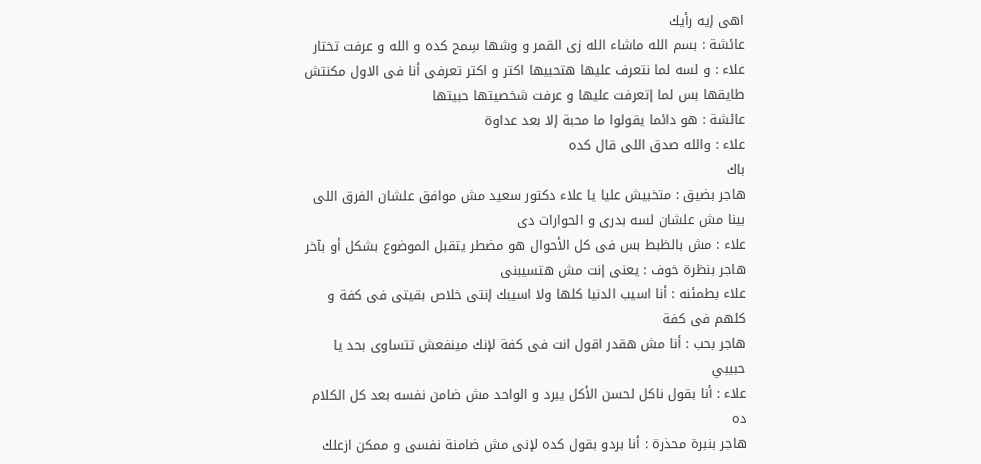اهى إيه رأيك
عائشة : بسم الله ماشاء الله زى القمر و وشها سِمح كده و الله و عرفت تختار
علاء : و لسه لما نتعرف عليها هتحبيها اكتر و اكتر تعرفى أنا فى الاول مكنتش طايقها بس لما إتعرفت عليها و عرفت شخصيتها حبيتها
عائشة : هو دائما يقولوا ما محبة إلا بعد عداوة
علاء : والله صدق اللى قال كده
باك
هاجر بضيق : متخبيش عليا يا علاء دكتور سعيد مش موافق علشان الفرق اللى بينا مش علشان لسه بدرى و الحوارات دى
علاء : مش بالظبط بس فى كل الأحوال هو مضطر يتقبل الموضوع بشكل أو بآخر
هاجر بنظرة خوف : يعنى إنت مش هتسيبنى
علاء بطمئنه : أنا اسيب الدنيا كلها ولا اسيبك إنتى خلاص بقيتى فى كفة و كلهم فى كفة
هاجر بحب : أنا مش هقدر اقول انت فى كفة لإنك مينفعش تتساوى بحد يا حبيبي
علاء : أنا بقول ناكل لحسن الأكل يبرد و الواحد مش ضامن نفسه بعد كل الكلام ده
هاجر بنبرة محذرة : أنا بردو بقول كده لإنى مش ضامنة نفسى و ممكن ازعلك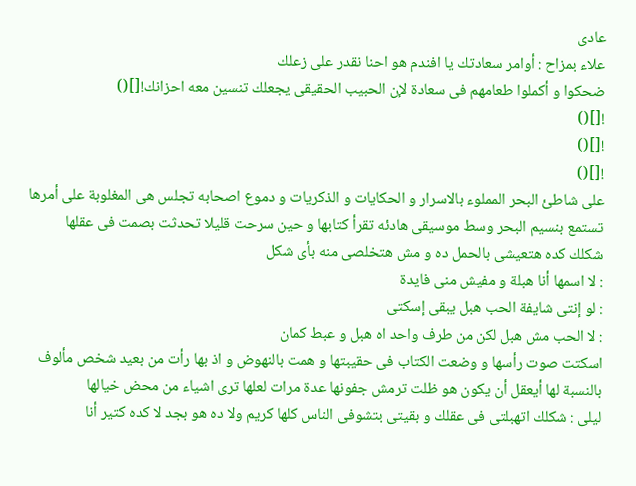عادى
علاء بمزاح : أوامر سعادتك يا افندم هو احنا نقدر على زعلك
ضحكوا و أكملوا طعامهم فى سعادة لإن الحبيب الحقيقى يجعلك تنسين معه احزانك![]()
![]()
![]()
![]()
على شاطئ البحر المملوء بالاسرار و الحكايات و الذكريات و دموع اصحابه تجلس هى المغلوبة على أمرها تستمع بنسيم البحر وسط موسيقى هادئه تقرأ كتابها و حين سرحت قليلا تحدثت بصمت فى عقلها
شكلك كده هتعيشى بالحمل ده و مش هتخلصى منه بأى شكل
: لا اسمها أنا هبلة و مفيش منى فايدة
: لو إنتى شايفة الحب هبل يبقى إسكتى
: لا الحب مش هبل لكن من طرف واحد اه هبل و عبط كمان
اسكتت صوت رأسها و وضعت الكتاب فى حقيبتها و همت بالنهوض و اذ بها رأت من بعيد شخص مألوف بالنسبة لها أيعقل أن يكون هو ظلت ترمش جفونها عدة مرات لعلها ترى اشياء من محض خيالها
ليلى : شكلك اتهبلتى فى عقلك و بقيتى بتشوفى الناس كلها كريم ولا ده هو بجد لا كده كتير أنا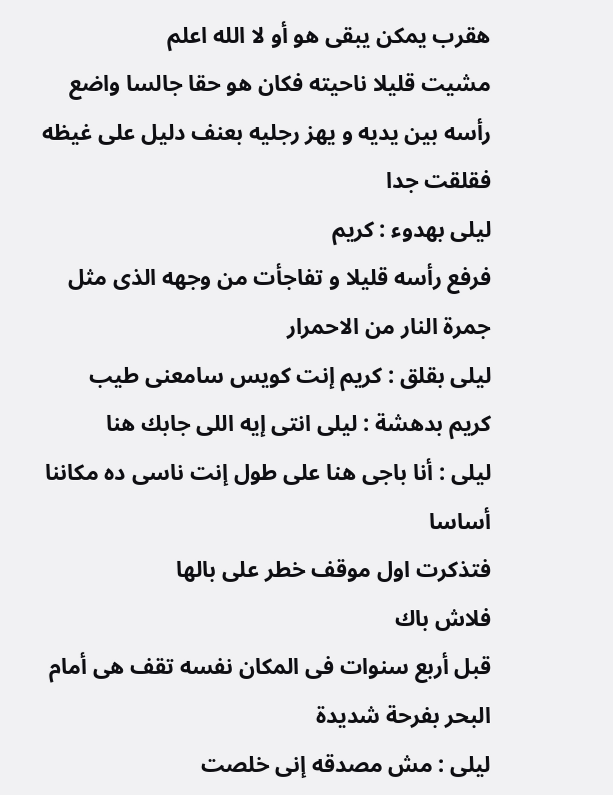هقرب يمكن يبقى هو أو لا الله اعلم
مشيت قليلا ناحيته فكان هو حقا جالسا واضع رأسه بين يديه و يهز رجليه بعنف دليل على غيظه فقلقت جدا
ليلى بهدوء : كريم
فرفع رأسه قليلا و تفاجأت من وجهه الذى مثل جمرة النار من الاحمرار
ليلى بقلق : كريم إنت كويس سامعنى طيب
كريم بدهشة : ليلى انتى إيه اللى جابك هنا
ليلى : أنا باجى هنا على طول إنت ناسى ده مكاننا أساسا
فتذكرت اول موقف خطر على بالها
فلاش باك
قبل أربع سنوات فى المكان نفسه تقف هى أمام البحر بفرحة شديدة
ليلى : مش مصدقه إنى خلصت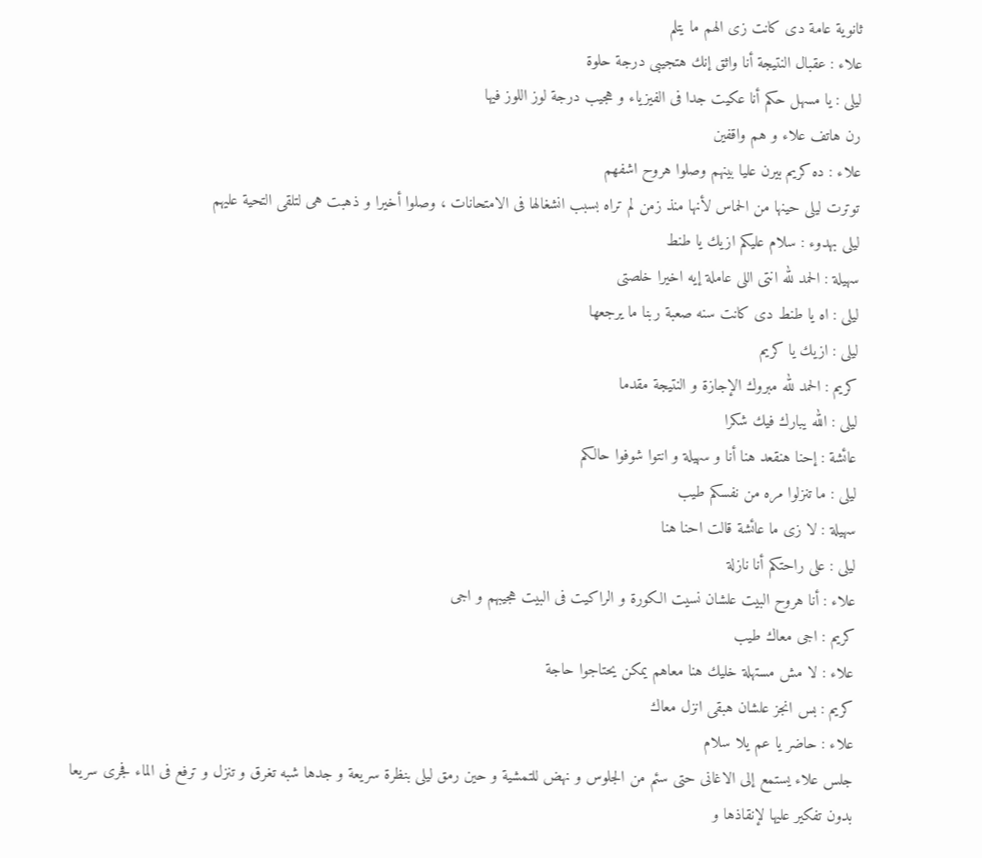ثانوية عامة دى كانت زى الهم ما يتلم
علاء : عقبال النتيجة أنا واثق إنك هتجيبى درجة حلوة
ليلى : يا مسهل حكم أنا عكيت جدا فى الفيزياء و هجيب درجة لوز اللوز فيها
رن هاتف علاء و هم واقفين
علاء : ده كريم بيرن عليا بينهم وصلوا هروح اشفهم
توترت ليلى حينها من الحماس لأنها منذ زمن لم تراه بسبب انشغالها فى الامتحانات ، وصلوا أخيرا و ذهبت هى لتلقى التحية عليهم
ليلى بهدوء : سلام عليكم ازيك يا طنط
سهيلة : الحمد لله انتى اللى عاملة إيه اخيرا خلصتى
ليلى : اه يا طنط دى كانت سنه صعبة ربنا ما يرجعها
ليلى : ازيك يا كريم
كريم : الحمد لله مبروك الإجازة و النتيجة مقدما
ليلى : الله يبارك فيك شكرا
عائشة : إحنا هنقعد هنا أنا و سهيلة و انتوا شوفوا حالكم
ليلى : ما تنزلوا مره من نفسكم طيب
سهيلة : لا زى ما عائشة قالت احنا هنا
ليلى : على راحتكم أنا نازلة
علاء : أنا هروح البيت علشان نسيت الكورة و الراكيت فى البيت هجيبهم و اجى
كريم : اجى معاك طيب
علاء : لا مش مستهلة خليك هنا معاهم يمكن يحتاجوا حاجة
كريم : بس انجز علشان هبقى انزل معاك
علاء : حاضر يا عم يلا سلام
جلس علاء يستمع إلى الاغانى حتى سئم من الجلوس و نهض للتمشية و حين رمق ليلى بنظرة سريعة و جدها شبه تغرق و تنزل و ترفع فى الماء فجرى سريعا بدون تفكير عليها لإنقاذها و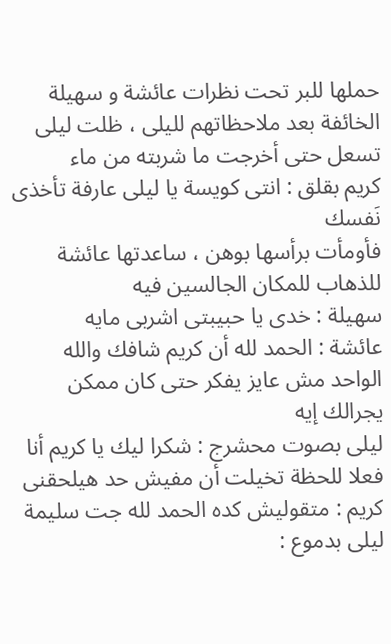حملها للبر تحت نظرات عائشة و سهيلة الخائفة بعد ملاحظاتهم لليلى ، ظلت ليلى تسعل حتى أخرجت ما شربته من ماء
كريم بقلق : انتى كويسة يا ليلى عارفة تأخذى نَفسك
فأومأت برأسها بوهن ، ساعدتها عائشة للذهاب للمكان الجالسين فيه
سهيلة : خدى يا حبيبتى اشربى مايه
عائشة : الحمد لله أن كريم شافك والله الواحد مش عايز يفكر حتى كان ممكن يجرالك إيه
ليلى بصوت محشرج : شكرا ليك يا كريم أنا فعلا للحظة تخيلت أن مفيش حد هيلحقنى
كريم : متقوليش كده الحمد لله جت سليمة
ليلى بدموع :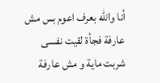أنا والله بعرف اعوم بس مش عارفة فجأة لقيت نفسى شربت ماية و مش عارفة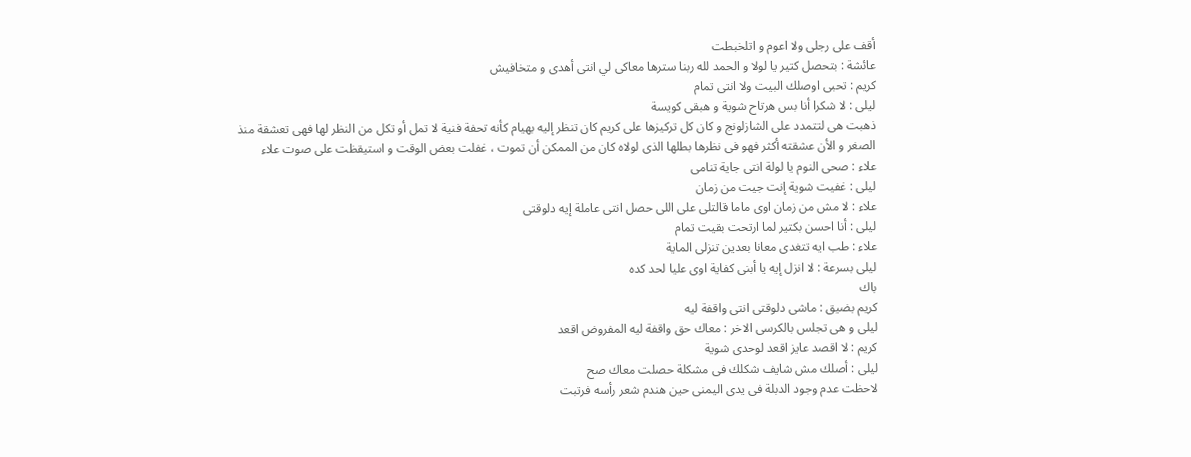أقف على رجلى ولا اعوم و اتلخبطت
عائشة : بتحصل كتير يا لولا و الحمد لله ربنا سترها معاكى لي انتى أهدى و متخافيش
كريم : تحبى اوصلك البيت ولا انتى تمام
ليلى : لا شكرا أنا بس هرتاح شوية و هبقى كويسة
ذهبت هى لتتمدد على الشازلونج و كان كل تركيزها على كريم كان تنظر إليه بهيام كأنه تحفة فنية لا تمل أو تكل من النظر لها فهى تعشقة منذ الصغر و الأن عشقته أكثر فهو فى نظرها بطلها الذى لولاه كان من الممكن أن تموت ، غفلت بعض الوقت و استيقظت على صوت علاء
علاء : صحى النوم يا لولة انتى جاية تنامى
ليلى : غفيت شوية إنت جيت من زمان
علاء : لا مش من زمان اوى ماما قالتلى على اللى حصل انتى عاملة إيه دلوقتى
ليلى : أنا احسن بكتير لما ارتحت بقيت تمام
علاء : طب ايه تتغدى معانا بعدين تنزلى الماية
ليلى بسرعة : لا انزل إيه يا أبنى كفاية اوى عليا لحد كده
باك
كريم بضيق : ماشى دلوقتى انتى واقفة ليه
ليلى و هى تجلس بالكرسى الاخر : معاك حق واقفة ليه المفروض اقعد
كريم : لا اقصد عايز اقعد لوحدى شوية
ليلى : أصلك مش شايف شكلك فى مشكلة حصلت معاك صح
لاحظت عدم وجود الدبلة فى يدى اليمنى حين هندم شعر رأسه فرتبت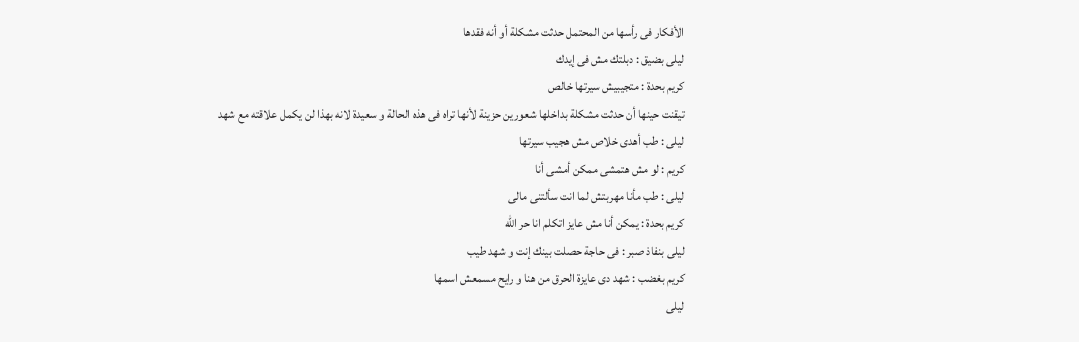الأفكار فى رأسها من المحتمل حدثت مشكلة أو أنه فقدها
ليلى بضيق : دبلتك مش فى إيدك
كريم بحدة : متجيبيش سيرتها خالص
تيقنت حينها أن حدثت مشكلة بداخلها شعورين حزينة لأنها تراه فى هذه الحالة و سعيدة لانه بهذا لن يكمل علاقته مع شهد
ليلى : طب أهدى خلاص مش هجيب سيرتها
كريم : لو مش هتمشى ممكن أمشى أنا
ليلى : طب مأنا مهربتش لما انت سألتنى مالى
كريم بحدة : يمكن أنا مش عايز اتكلم انا حر الله
ليلى بنفاذ صبر : فى حاجة حصلت بينك إنت و شهد طيب
كريم بغضب : شهد دى عايزة الحرق من هنا و رايح مسمعش اسمها
ليلى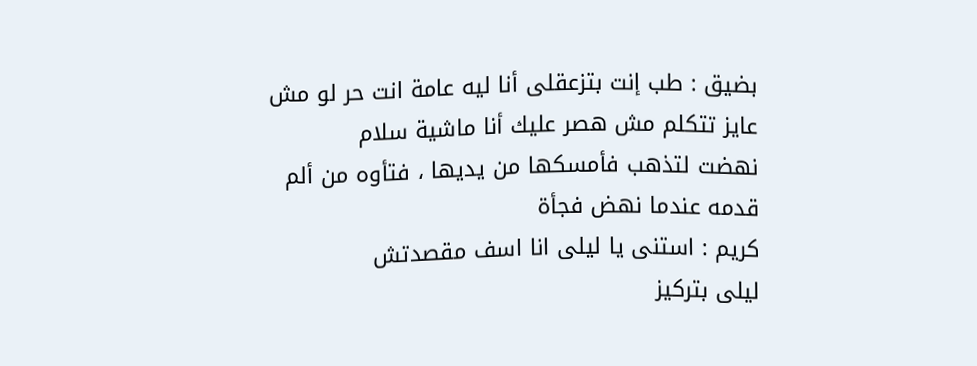بضيق : طب إنت بتزعقلى أنا ليه عامة انت حر لو مش عايز تتكلم مش هصر عليك أنا ماشية سلام
نهضت لتذهب فأمسكها من يديها ، فتأوه من ألم قدمه عندما نهض فجأة
كريم : استنى يا ليلى انا اسف مقصدتش
ليلى بتركيز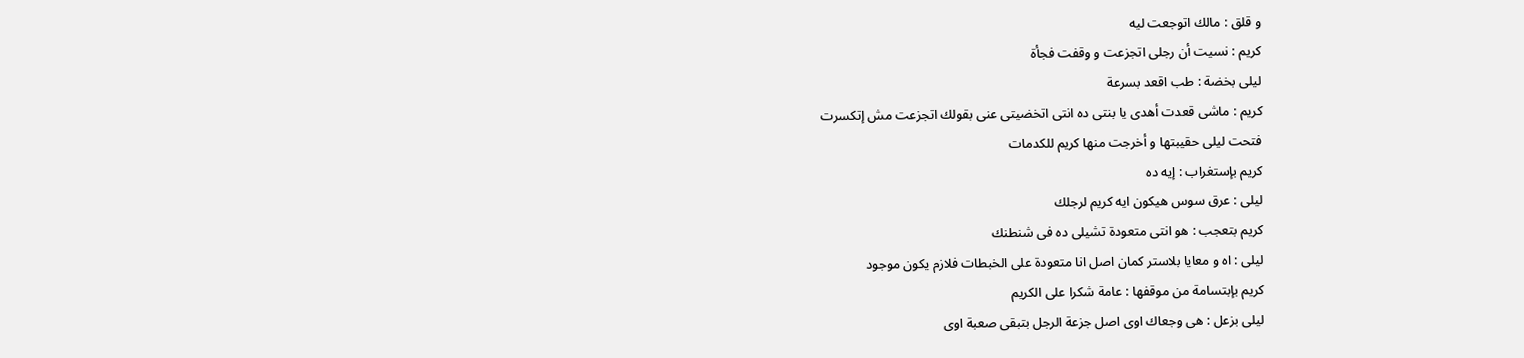و قلق : مالك اتوجعت ليه
كريم : نسيت أن رجلى اتجزعت و وقفت فجأة
ليلى بخضة : طب اقعد بسرعة
كريم : ماشى قعدت أهدى يا بنتى ده انتى اتخضيتى عنى بقولك اتجزعت مش إتكسرت
فتحت ليلى حقيبتها و أخرجت منها كريم للكدمات
كريم بإستغراب : إيه ده
ليلى : عرق سوس هيكون ايه كريم لرجلك
كريم بتعجب : هو انتى متعودة تشيلى ده فى شنطنك
ليلى : اه و معايا بلاستر كمان اصل انا متعودة على الخبطات فلازم يكون موجود
كريم بإبتسامة من موقفها : عامة شكرا على الكريم
ليلى بزعل : هى وجعاك اوى اصل جزعة الرجل بتبقى صعبة اوى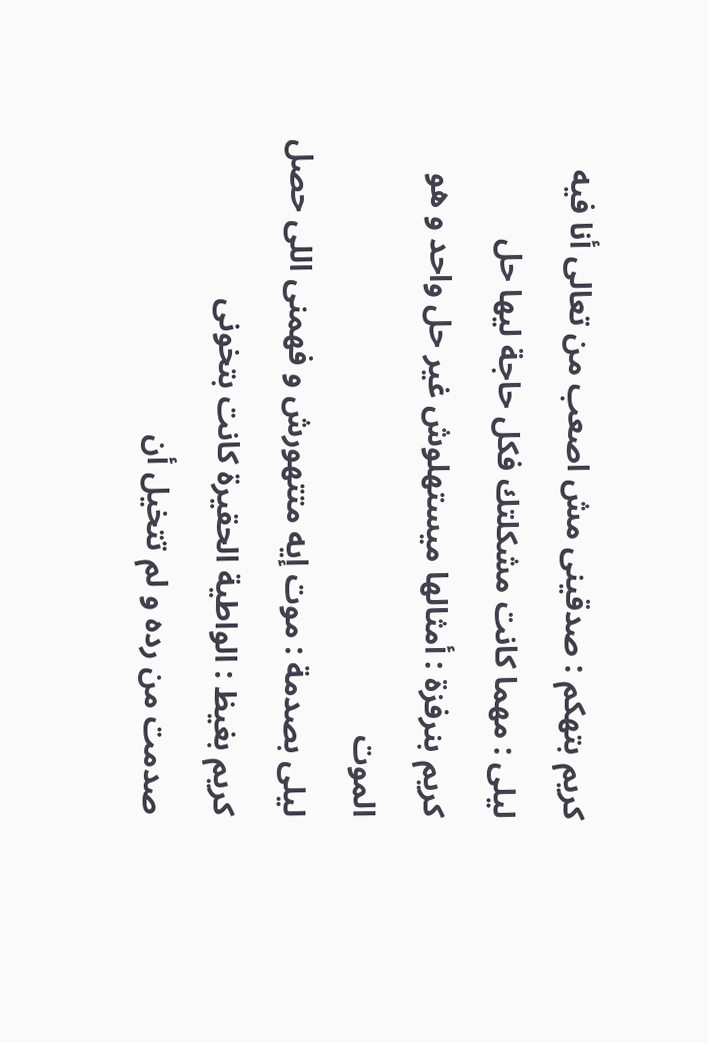كريم بتهكم : صدقينى مش اصعب من تعالى أنا فيه
ليلى : مهما كانت مشكلتك فكل حاجة ليها حل
كريم بنرفزة : أمثالها ميستهلوش غير حل واحد و هو الموت
ليلى بصدمة : موت إيه متتهورش و فهمنى اللى حصل
كريم بغيظ : الواطية الحقيرة كانت بتخونى
صدمت من رده و لم تتخيل أن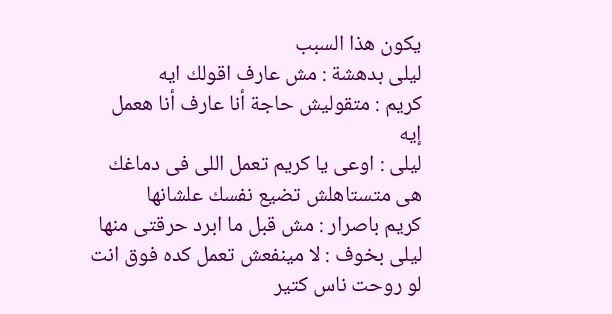يكون هذا السبب
ليلى بدهشة : مش عارف اقولك ايه
كريم : متقوليش حاجة أنا عارف أنا هعمل إيه
ليلى : اوعى يا كريم تعمل اللى فى دماغك هى متستاهلش تضيع نفسك علشانها
كريم باصرار : مش قبل ما ابرد حرقتى منها
ليلى بخوف : لا مينفعش تعمل كده فوق انت لو روحت ناس كتير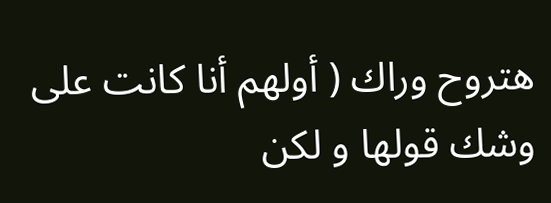هتروح وراك ( أولهم أنا كانت على وشك قولها و لكن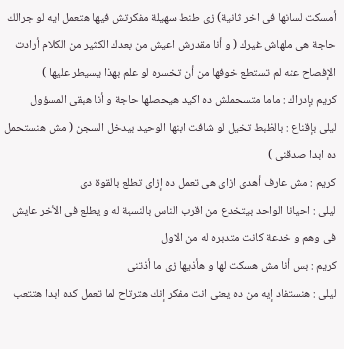أمسكت لسانها فى اخر ثانية) زى طنط سهيلة مفكرتش فيها هتعمل ايه لو جرالك حاجة هى ملهاش غيرك ( و أنا مقدرش اعيش من بعدك الكثير من الكلام أرادت الإفصاح عنه لم تستطع خوفها من أن تخسره لو علم بهذا يسيطر عليها )
كريم بإدراك : ماما متسحملش ده اكيد هيحصلها حاجة و أنا هبقى المسؤول
ليلى بإقناع : بالظبط تخيل لو شافت ابنها الوحيد بيدخل السجن ( مش هنستحمل ده ابدا صدقنى )
كريم : مش عارف أهدى ازاى هى تعمل ده إزاى تطلع بالقوة دى
ليلى : احيانا الواحد بيتخدع من اقرب الناس بالنسبة له و يطلع فى الأخر عايش فى وهم و خدعة كانت متدبره له من الاول
كريم : بس أنا مش هسكت لها و هأذيها زى ما أذتنى
ليلى : هنستفاد إيه من ده يعنى انت مفكر إنك هترتاح لما تعمل كده ابدا هتتعب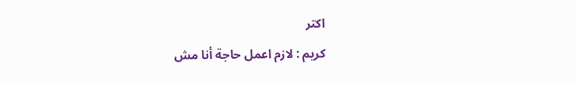اكتر
كريم : لازم اعمل حاجة أنا مش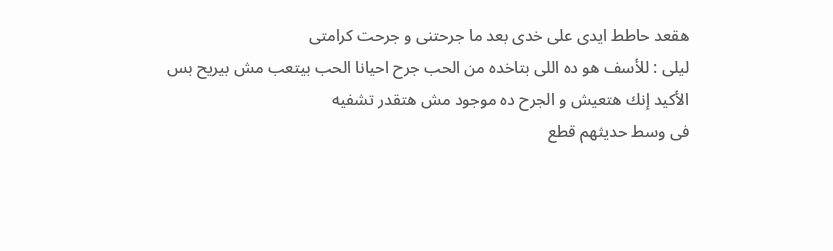هقعد حاطط ايدى على خدى بعد ما جرحتنى و جرحت كرامتى
ليلى : للأسف هو ده اللى بتاخده من الحب جرح احيانا الحب بيتعب مش بيريح بس الأكيد إنك هتعيش و الجرح ده موجود مش هتقدر تشفيه
فى وسط حديثهم قطع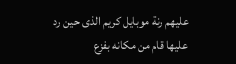عليهم رنة موبايل كريم الذى حين رد عليها قام من مكانه بفزع